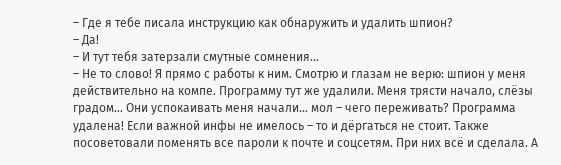– Где я тебе писала инструкцию как обнаружить и удалить шпион?
– Да!
– И тут тебя затерзали смутные сомнения…
– Не то слово! Я прямо с работы к ним. Смотрю и глазам не верю: шпион у меня действительно на компе. Программу тут же удалили. Меня трясти начало, слёзы градом… Они успокаивать меня начали… мол – чего переживать? Программа удалена! Если важной инфы не имелось – то и дёргаться не стоит. Также посоветовали поменять все пароли к почте и соцсетям. При них всё и сделала. А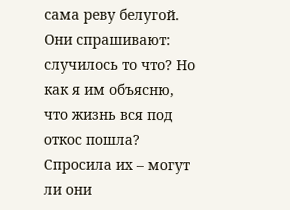сама реву белугой. Они спрашивают: случилось то что? Но как я им объясню, что жизнь вся под откос пошла? Спросила их – могут ли они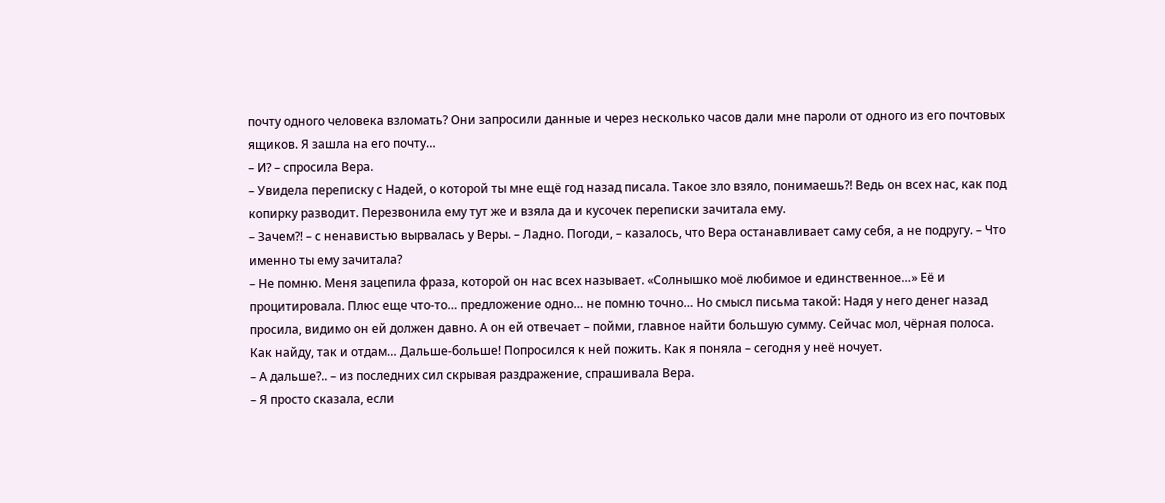почту одного человека взломать? Они запросили данные и через несколько часов дали мне пароли от одного из его почтовых ящиков. Я зашла на его почту…
– И? – спросила Вера.
– Увидела переписку с Надей, о которой ты мне ещё год назад писала. Такое зло взяло, понимаешь?! Ведь он всех нас, как под копирку разводит. Перезвонила ему тут же и взяла да и кусочек переписки зачитала ему.
– Зачем?! – с ненавистью вырвалась у Веры. – Ладно. Погоди, – казалось, что Вера останавливает саму себя, а не подругу. – Что именно ты ему зачитала?
– Не помню. Меня зацепила фраза, которой он нас всех называет. «Солнышко моё любимое и единственное…» Её и процитировала. Плюс еще что-то… предложение одно… не помню точно… Но смысл письма такой: Надя у него денег назад просила, видимо он ей должен давно. А он ей отвечает – пойми, главное найти большую сумму. Сейчас мол, чёрная полоса. Как найду, так и отдам… Дальше-больше! Попросился к ней пожить. Как я поняла – сегодня у неё ночует.
– А дальше?.. – из последних сил скрывая раздражение, спрашивала Вера.
– Я просто сказала, если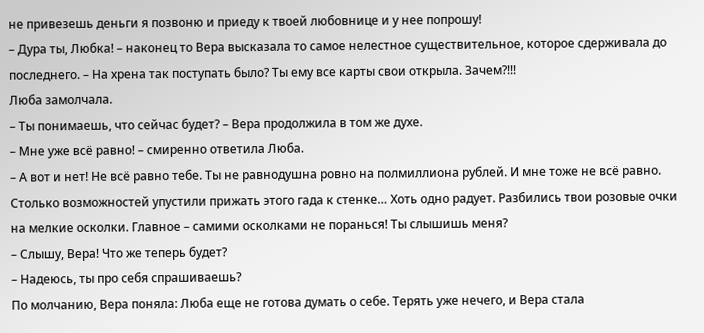не привезешь деньги я позвоню и приеду к твоей любовнице и у нее попрошу!
– Дура ты, Любка! – наконец то Вера высказала то самое нелестное существительное, которое сдерживала до последнего. – На хрена так поступать было? Ты ему все карты свои открыла. Зачем?!!!
Люба замолчала.
– Ты понимаешь, что сейчас будет? – Вера продолжила в том же духе.
– Мне уже всё равно! – смиренно ответила Люба.
– А вот и нет! Не всё равно тебе. Ты не равнодушна ровно на полмиллиона рублей. И мне тоже не всё равно. Столько возможностей упустили прижать этого гада к стенке… Хоть одно радует. Разбились твои розовые очки на мелкие осколки. Главное – самими осколками не поранься! Ты слышишь меня?
– Слышу, Вера! Что же теперь будет?
– Надеюсь, ты про себя спрашиваешь?
По молчанию, Вера поняла: Люба еще не готова думать о себе. Терять уже нечего, и Вера стала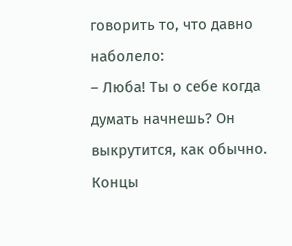говорить то, что давно наболело:
– Люба! Ты о себе когда думать начнешь? Он выкрутится, как обычно. Концы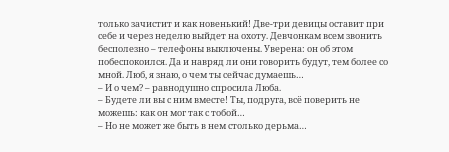только зачистит и как новенький! Две-три девицы оставит при себе и через неделю выйдет на охоту. Девчонкам всем звонить бесполезно – телефоны выключены. Уверена: он об этом побеспокоился. Да и навряд ли они говорить будут, тем более со мной. Люб, я знаю, о чем ты сейчас думаешь…
– И о чем? – равнодушно спросила Люба.
– Будете ли вы с ним вместе! Ты, подруга, всё поверить не можешь: как он мог так с тобой…
– Но не может же быть в нем столько дерьма…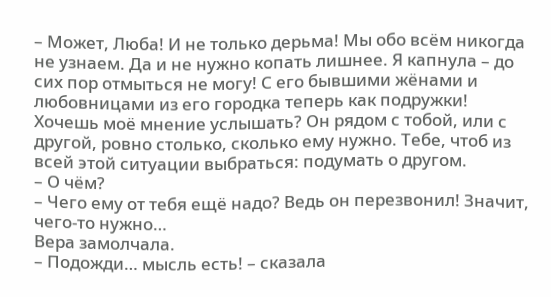– Может, Люба! И не только дерьма! Мы обо всём никогда не узнаем. Да и не нужно копать лишнее. Я капнула – до сих пор отмыться не могу! С его бывшими жёнами и любовницами из его городка теперь как подружки! Хочешь моё мнение услышать? Он рядом с тобой, или с другой, ровно столько, сколько ему нужно. Тебе, чтоб из всей этой ситуации выбраться: подумать о другом.
– О чём?
– Чего ему от тебя ещё надо? Ведь он перезвонил! Значит, чего-то нужно…
Вера замолчала.
– Подожди… мысль есть! – сказала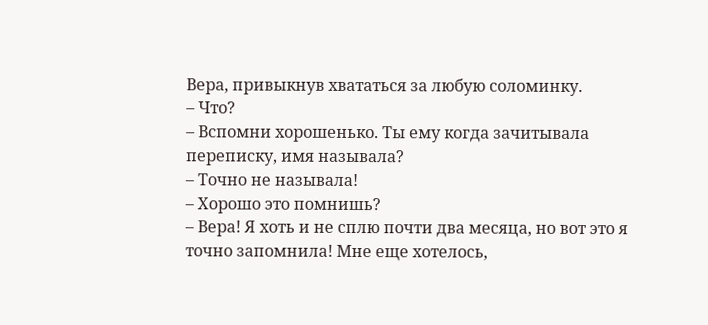Вера, привыкнув хвататься за любую соломинку.
– Что?
– Вспомни хорошенько. Ты ему когда зачитывала переписку, имя называла?
– Точно не называла!
– Хорошо это помнишь?
– Вера! Я хоть и не сплю почти два месяца, но вот это я точно запомнила! Мне еще хотелось,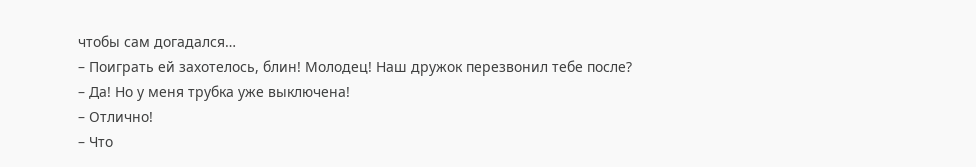чтобы сам догадался…
– Поиграть ей захотелось, блин! Молодец! Наш дружок перезвонил тебе после?
– Да! Но у меня трубка уже выключена!
– Отлично!
– Что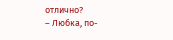отлично?
– Любка, по-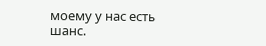моему у нас есть шанс.